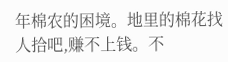年棉农的困境。地里的棉花找人拾吧,赚不上钱。不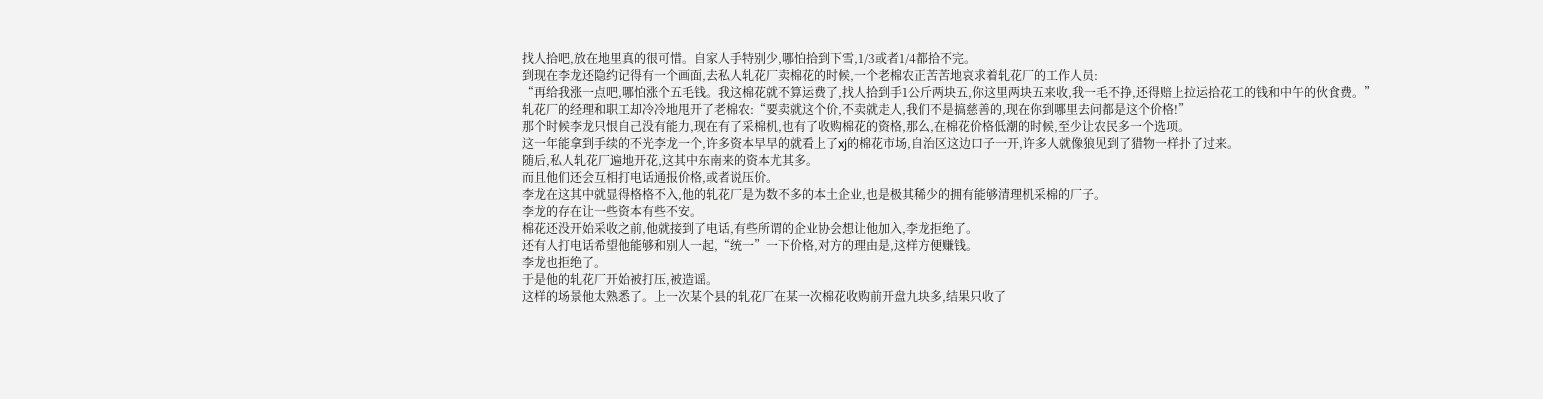找人拾吧,放在地里真的很可惜。自家人手特别少,哪怕拾到下雪,1/3或者1/4都拾不完。
到现在李龙还隐约记得有一个画面,去私人轧花厂卖棉花的时候,一个老棉农正苦苦地哀求着轧花厂的工作人员:
“再给我涨一点吧,哪怕涨个五毛钱。我这棉花就不算运费了,找人拾到手1公斤两块五,你这里两块五来收,我一毛不挣,还得赔上拉运拾花工的钱和中午的伙食费。”
轧花厂的经理和职工却冷冷地甩开了老棉农:“要卖就这个价,不卖就走人,我们不是搞慈善的,现在你到哪里去问都是这个价格!”
那个时候李龙只恨自己没有能力,现在有了采棉机,也有了收购棉花的资格,那么,在棉花价格低潮的时候,至少让农民多一个选项。
这一年能拿到手续的不光李龙一个,许多资本早早的就看上了xj的棉花市场,自治区这边口子一开,许多人就像狼见到了猎物一样扑了过来。
随后,私人轧花厂遍地开花,这其中东南来的资本尤其多。
而且他们还会互相打电话通报价格,或者说压价。
李龙在这其中就显得格格不入,他的轧花厂是为数不多的本土企业,也是极其稀少的拥有能够清理机采棉的厂子。
李龙的存在让一些资本有些不安。
棉花还没开始采收之前,他就接到了电话,有些所谓的企业协会想让他加入,李龙拒绝了。
还有人打电话希望他能够和别人一起,“统一”一下价格,对方的理由是,这样方便赚钱。
李龙也拒绝了。
于是他的轧花厂开始被打压,被造谣。
这样的场景他太熟悉了。上一次某个县的轧花厂在某一次棉花收购前开盘九块多,结果只收了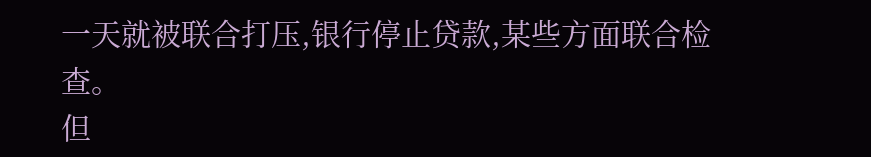一天就被联合打压,银行停止贷款,某些方面联合检查。
但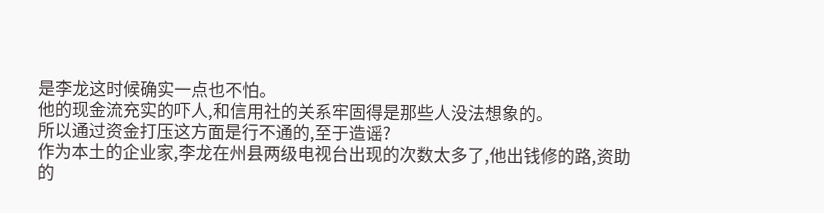是李龙这时候确实一点也不怕。
他的现金流充实的吓人,和信用社的关系牢固得是那些人没法想象的。
所以通过资金打压这方面是行不通的,至于造谣?
作为本土的企业家,李龙在州县两级电视台出现的次数太多了,他出钱修的路,资助的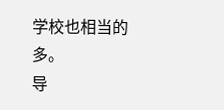学校也相当的多。
导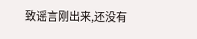致谣言刚出来,还没有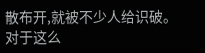散布开,就被不少人给识破。
对于这么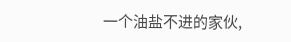一个油盐不进的家伙,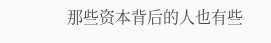那些资本背后的人也有些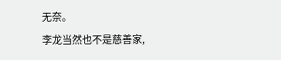无奈。
李龙当然也不是慈善家,